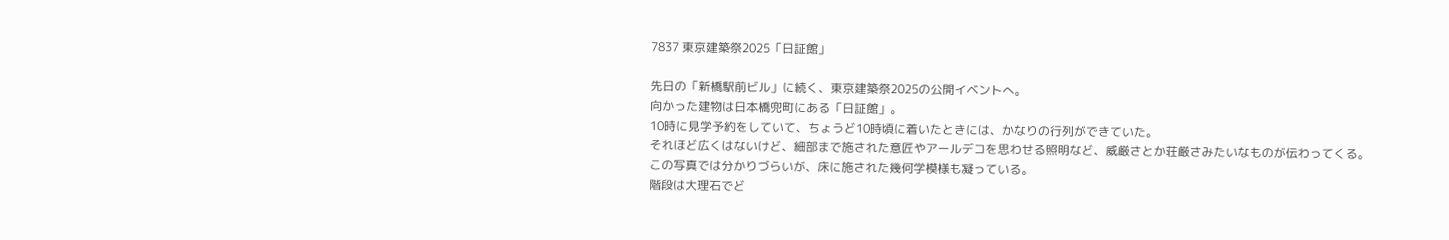7837 東京建築祭2025「日証館」

先日の「新橋駅前ビル」に続く、東京建築祭2025の公開イベントへ。
向かった建物は日本橋兜町にある「日証館」。
10時に見学予約をしていて、ちょうど10時頃に着いたときには、かなりの行列ができていた。
それほど広くはないけど、細部まで施された意匠やアールデコを思わせる照明など、威厳さとか荘厳さみたいなものが伝わってくる。
この写真では分かりづらいが、床に施された幾何学模様も凝っている。
階段は大理石でど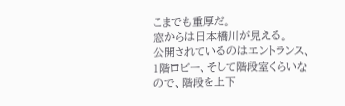こまでも重厚だ。
窓からは日本橋川が見える。
公開されているのはエントランス、1階ロビー、そして階段室くらいなので、階段を上下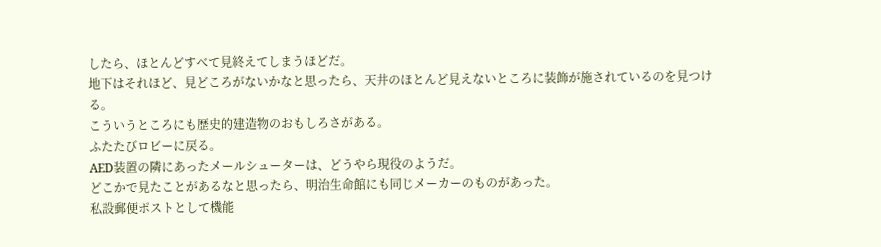したら、ほとんどすべて見終えてしまうほどだ。
地下はそれほど、見どころがないかなと思ったら、天井のほとんど見えないところに装飾が施されているのを見つける。
こういうところにも歴史的建造物のおもしろさがある。
ふたたびロビーに戻る。
AED装置の隣にあったメールシューターは、どうやら現役のようだ。
どこかで見たことがあるなと思ったら、明治生命館にも同じメーカーのものがあった。
私設郵便ポストとして機能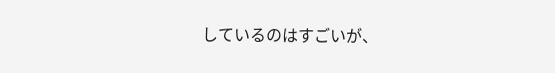しているのはすごいが、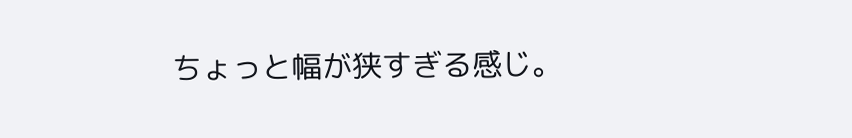ちょっと幅が狭すぎる感じ。